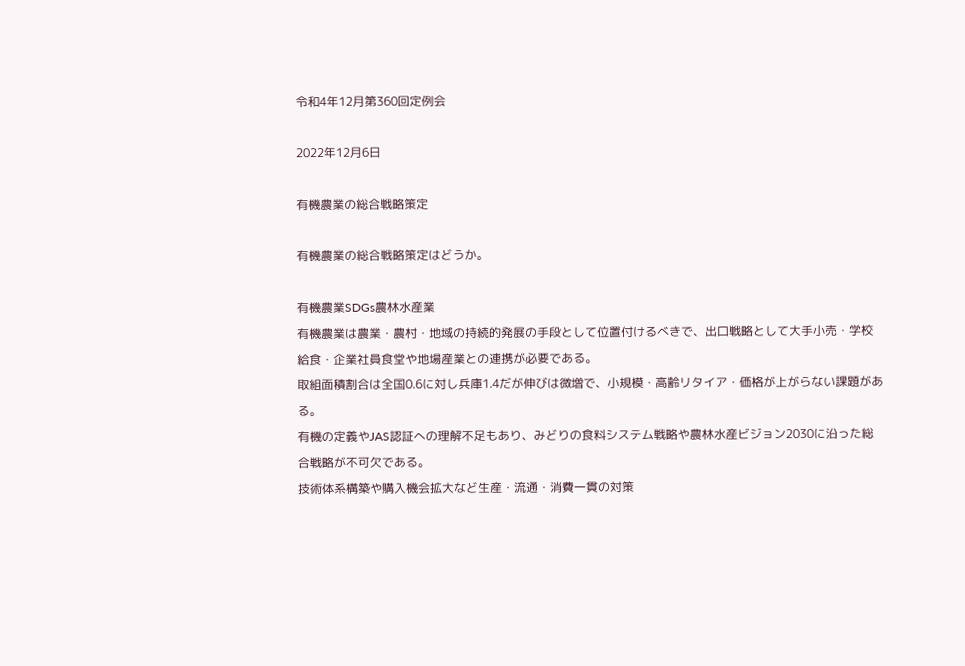令和4年12月第360回定例会

2022年12月6日

有機農業の総合戦略策定

有機農業の総合戦略策定はどうか。

有機農業SDGs農林水産業
有機農業は農業・農村・地域の持続的発展の手段として位置付けるべきで、出口戦略として大手小売・学校給食・企業社員食堂や地場産業との連携が必要である。
取組面積割合は全国0.6に対し兵庫1.4だが伸びは微増で、小規模・高齢リタイア・価格が上がらない課題がある。
有機の定義やJAS認証への理解不足もあり、みどりの食料システム戦略や農林水産ビジョン2030に沿った総合戦略が不可欠である。
技術体系構築や購入機会拡大など生産・流通・消費一貫の対策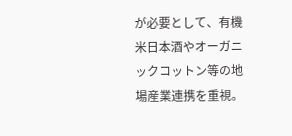が必要として、有機米日本酒やオーガニックコットン等の地場産業連携を重視。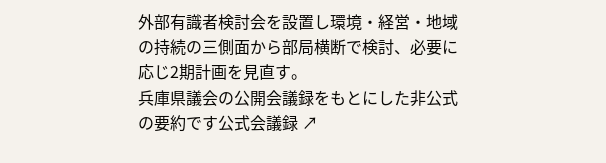外部有識者検討会を設置し環境・経営・地域の持続の三側面から部局横断で検討、必要に応じ2期計画を見直す。
兵庫県議会の公開会議録をもとにした非公式の要約です公式会議録 ↗